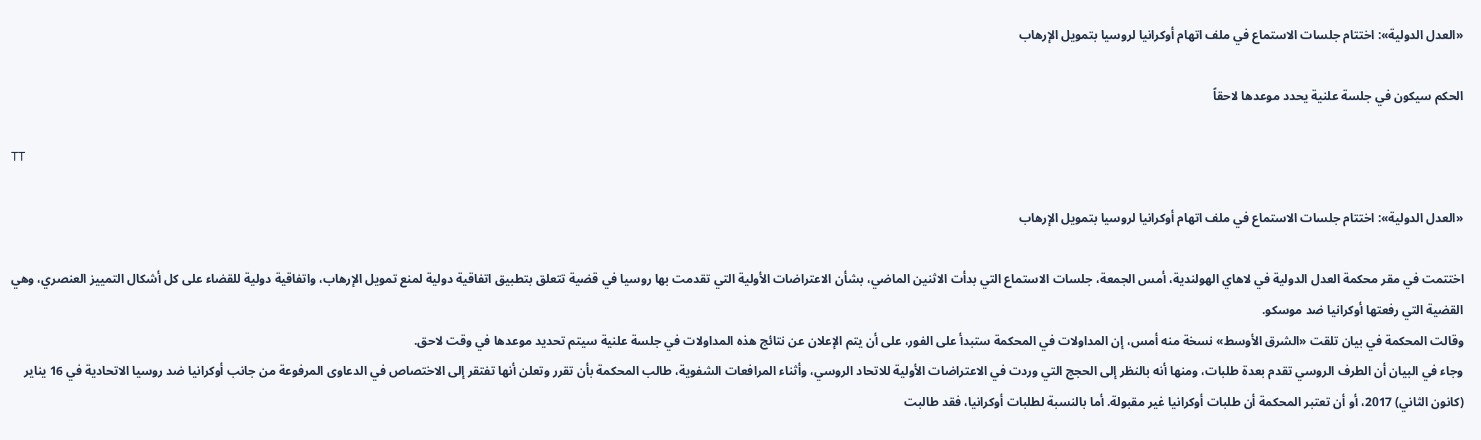«العدل الدولية»: اختتام جلسات الاستماع في ملف اتهام أوكرانيا لروسيا بتمويل الإرهاب

الحكم سيكون في جلسة علنية يحدد موعدها لاحقاً

TT

«العدل الدولية»: اختتام جلسات الاستماع في ملف اتهام أوكرانيا لروسيا بتمويل الإرهاب

اختتمت في مقر محكمة العدل الدولية في لاهاي الهولندية، أمس الجمعة، جلسات الاستماع التي بدأت الاثنين الماضي، بشأن الاعتراضات الأولية التي تقدمت بها روسيا في قضية تتعلق بتطبيق اتفاقية دولية لمنع تمويل الإرهاب، واتفاقية دولية للقضاء على كل أشكال التمييز العنصري، وهي القضية التي رفعتها أوكرانيا ضد موسكو.
وقالت المحكمة في بيان تلقت «الشرق الأوسط» نسخة منه أمس، إن المداولات في المحكمة ستبدأ على الفور، على أن يتم الإعلان عن نتائج هذه المداولات في جلسة علنية سيتم تحديد موعدها في وقت لاحق.
وجاء في البيان أن الطرف الروسي تقدم بعدة طلبات، ومنها أنه بالنظر إلى الحجج التي وردت في الاعتراضات الأولية للاتحاد الروسي، وأثناء المرافعات الشفوية، طالب المحكمة بأن تقرر وتعلن أنها تفتقر إلى الاختصاص في الدعاوى المرفوعة من جانب أوكرانيا ضد روسيا الاتحادية في 16 يناير (كانون الثاني) 2017، أو أن تعتبر المحكمة أن طلبات أوكرانيا غير مقبولة. أما بالنسبة لطلبات أوكرانيا، فقد طالبت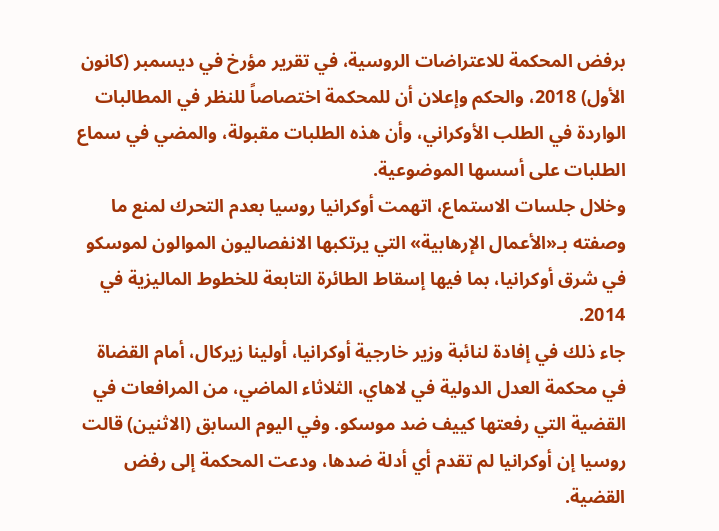برفض المحكمة للاعتراضات الروسية، في تقرير مؤرخ في ديسمبر (كانون الأول) 2018، والحكم وإعلان أن للمحكمة اختصاصاً للنظر في المطالبات الواردة في الطلب الأوكراني، وأن هذه الطلبات مقبولة، والمضي في سماع الطلبات على أسسها الموضوعية.
وخلال جلسات الاستماع، اتهمت أوكرانيا روسيا بعدم التحرك لمنع ما وصفته بـ«الأعمال الإرهابية» التي يرتكبها الانفصاليون الموالون لموسكو في شرق أوكرانيا، بما فيها إسقاط الطائرة التابعة للخطوط الماليزية في 2014.
جاء ذلك في إفادة لنائبة وزير خارجية أوكرانيا، أولينا زيركال، أمام القضاة في محكمة العدل الدولية في لاهاي، الثلاثاء الماضي، من المرافعات في القضية التي رفعتها كييف ضد موسكو. وفي اليوم السابق (الاثنين) قالت روسيا إن أوكرانيا لم تقدم أي أدلة ضدها، ودعت المحكمة إلى رفض القضية.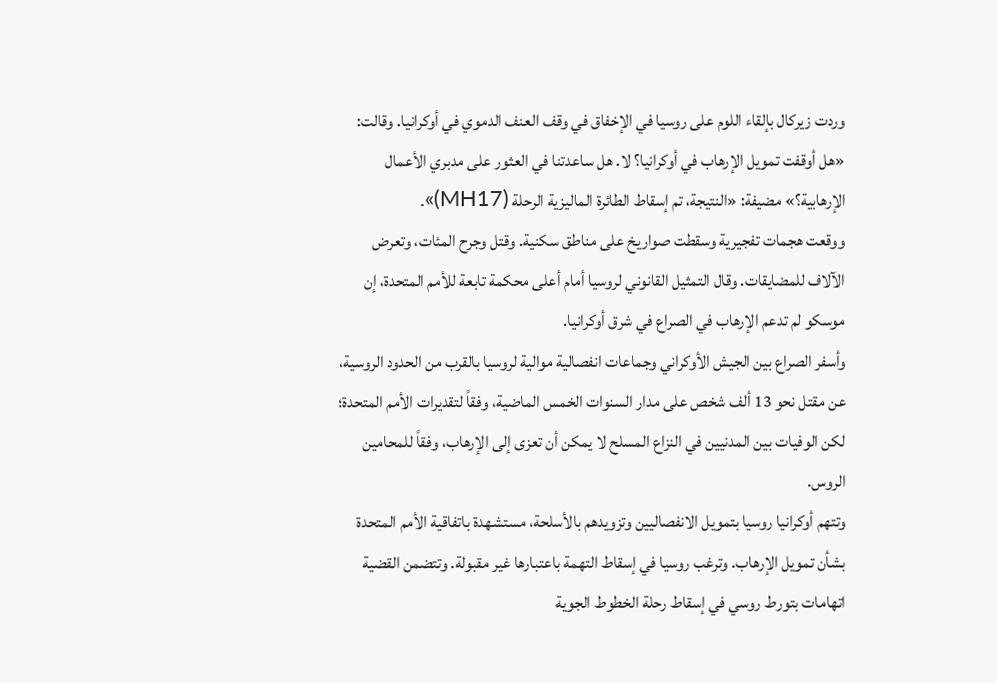وردت زيركال بإلقاء اللوم على روسيا في الإخفاق في وقف العنف الدموي في أوكرانيا. وقالت: «هل أوقفت تمويل الإرهاب في أوكرانيا؟ لا. هل ساعدتنا في العثور على مدبري الأعمال الإرهابية؟» مضيفة: «النتيجة، تم إسقاط الطائرة الماليزية الرحلة (MH17)».
ووقعت هجمات تفجيرية وسقطت صواريخ على مناطق سكنية. وقتل وجرح المئات، وتعرض الآلاف للمضايقات. وقال التمثيل القانوني لروسيا أمام أعلى محكمة تابعة للأمم المتحدة، إن موسكو لم تدعم الإرهاب في الصراع في شرق أوكرانيا.
وأسفر الصراع بين الجيش الأوكراني وجماعات انفصالية موالية لروسيا بالقرب من الحدود الروسية، عن مقتل نحو 13 ألف شخص على مدار السنوات الخمس الماضية، وفقاً لتقديرات الأمم المتحدة؛ لكن الوفيات بين المدنيين في النزاع المسلح لا يمكن أن تعزى إلى الإرهاب، وفقاً للمحامين الروس.
وتتهم أوكرانيا روسيا بتمويل الانفصاليين وتزويدهم بالأسلحة، مستشهدة باتفاقية الأمم المتحدة بشأن تمويل الإرهاب. وترغب روسيا في إسقاط التهمة باعتبارها غير مقبولة. وتتضمن القضية اتهامات بتورط روسي في إسقاط رحلة الخطوط الجوية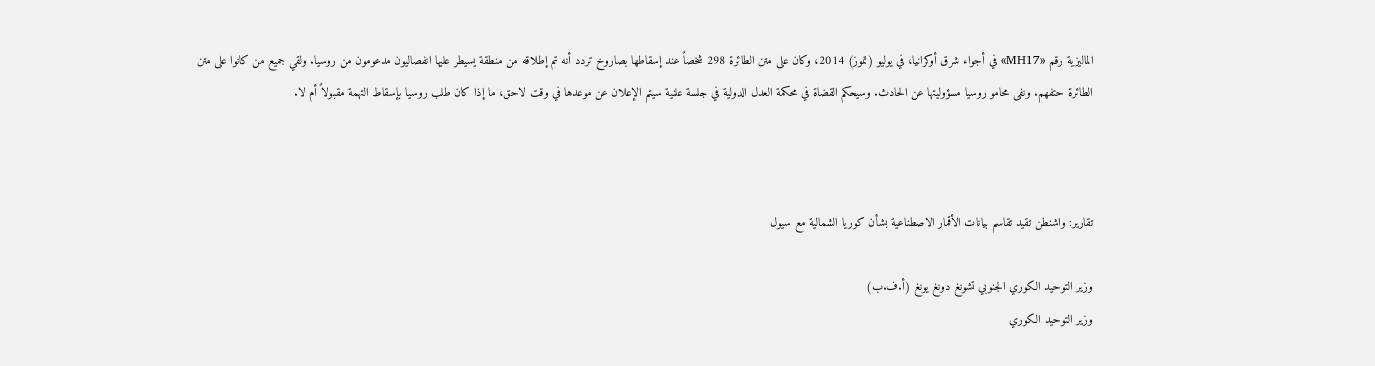الماليزية رقم «MH17» في أجواء شرق أوكرانيا، في يوليو (تموز) 2014، وكان على متن الطائرة 298 شخصاً عند إسقاطها بصاروخ تردد أنه تم إطلاقه من منطقة يسيطر عليها انفصاليون مدعومون من روسيا. ولقي جميع من كانوا على متن الطائرة حتفهم. ونفى محامو روسيا مسؤوليتها عن الحادث. وسيحكم القضاة في محكمة العدل الدولية في جلسة علنية سيتم الإعلان عن موعدها في وقت لاحق، ما إذا كان طلب روسيا بإسقاط التهمة مقبولاً أم لا.



تقارير: واشنطن تقيد تقاسم بيانات الأقمار الاصطناعية بشأن كوريا الشمالية مع سيول

وزير التوحيد الكوري الجنوبي تشونغ دونغ يونغ (أ.ف.ب)
وزير التوحيد الكوري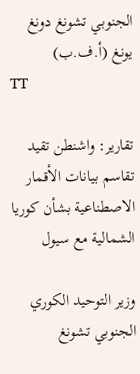الجنوبي تشونغ دونغ يونغ (أ.ف.ب)
TT

تقارير: واشنطن تقيد تقاسم بيانات الأقمار الاصطناعية بشأن كوريا الشمالية مع سيول

وزير التوحيد الكوري الجنوبي تشونغ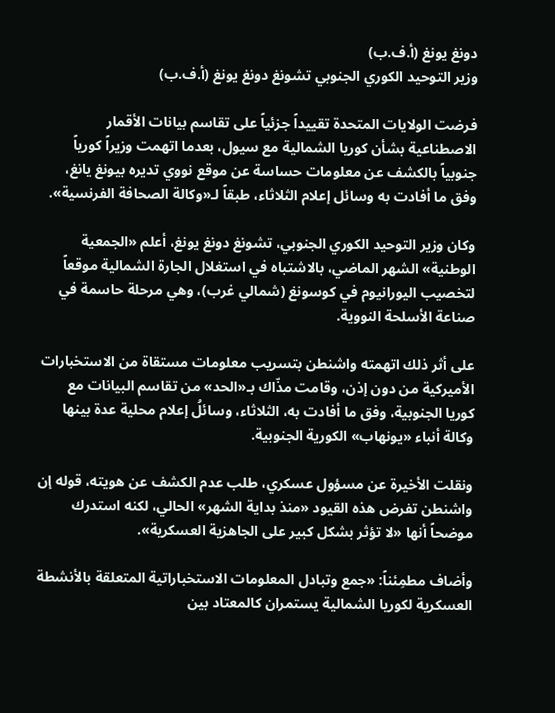دونغ يونغ (أ.ف.ب)
وزير التوحيد الكوري الجنوبي تشونغ دونغ يونغ (أ.ف.ب)

فرضت الولايات المتحدة تقييداً جزئياً على تقاسم بيانات الأقمار الاصطناعية بشأن كوريا الشمالية مع سيول، بعدما اتهمت وزيراً كورياً جنوبياً بالكشف عن معلومات حساسة عن موقع نووي تديره بيونغ يانغ، وفق ما أفادت به وسائل إعلام الثلاثاء، طبقاً لـ«وكالة الصحافة الفرنسية».

وكان وزير التوحيد الكوري الجنوبي، تشونغ دونغ يونغ، أعلم «الجمعية الوطنية» الشهر الماضي، بالاشتباه في استغلال الجارة الشمالية موقعاً لتخصيب اليورانيوم في كوسونغ (شمالي غرب)، وهي مرحلة حاسمة في صناعة الأسلحة النووية.

على أثر ذلك اتهمته واشنطن بتسريب معلومات مستقاة من الاستخبارات الأميركية من دون إذن، وقامت مذّاك بـ«الحد» من تقاسم البيانات مع كوريا الجنوبية، وفق ما أفادت به، الثلاثاء، وسائلُ إعلام محلية عدة بينها وكالة أنباء «يونهاب» الكورية الجنوبية.

ونقلت الأخيرة عن مسؤول عسكري، طلب عدم الكشف عن هويته، قوله إن واشنطن تفرض هذه القيود «منذ بداية الشهر» الحالي، لكنه استدرك موضحاً أنها «لا تؤثر بشكل كبير على الجاهزية العسكرية».

وأضاف مطمِئناً: «جمع وتبادل المعلومات الاستخباراتية المتعلقة بالأنشطة العسكرية لكوريا الشمالية يستمران كالمعتاد بين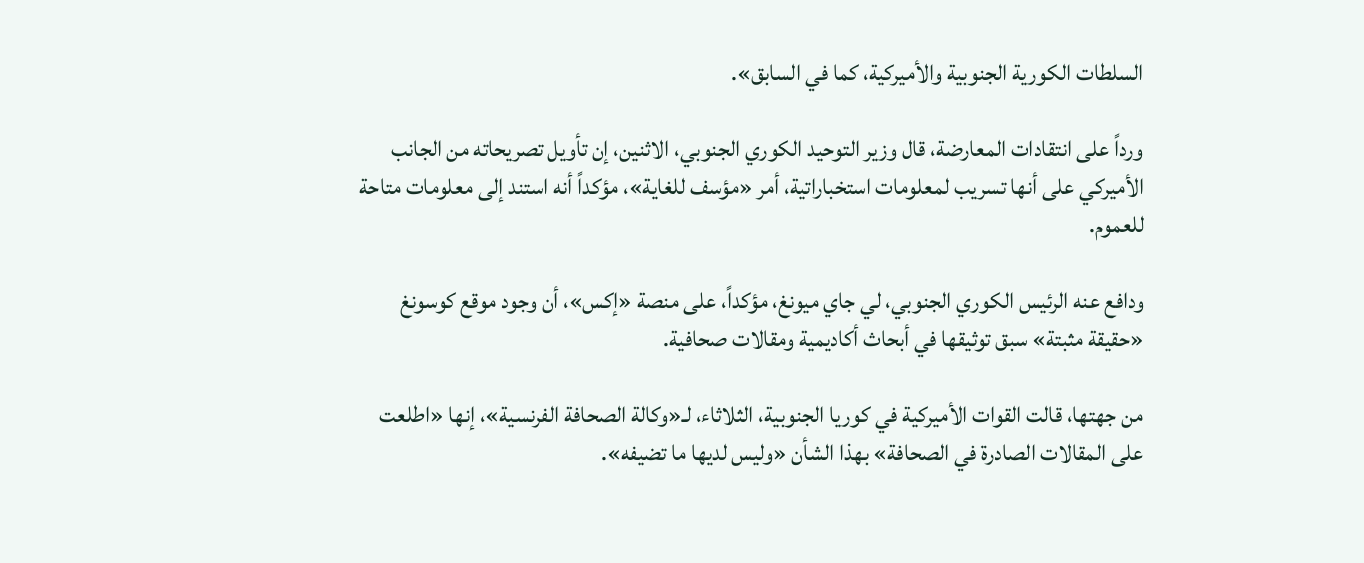السلطات الكورية الجنوبية والأميركية، كما في السابق».

ورداً على انتقادات المعارضة، قال وزير التوحيد الكوري الجنوبي، الاثنين، إن تأويل تصريحاته من الجانب الأميركي على أنها تسريب لمعلومات استخباراتية، أمر «مؤسف للغاية»، مؤكداً أنه استند إلى معلومات متاحة للعموم.

ودافع عنه الرئيس الكوري الجنوبي، لي جاي ميونغ، مؤكداً، على منصة «إكس»، أن وجود موقع كوسونغ «حقيقة مثبتة» سبق توثيقها في أبحاث أكاديمية ومقالات صحافية.

من جهتها، قالت القوات الأميركية في كوريا الجنوبية، الثلاثاء، لـ«وكالة الصحافة الفرنسية»، إنها «اطلعت على المقالات الصادرة في الصحافة» بهذا الشأن «وليس لديها ما تضيفه».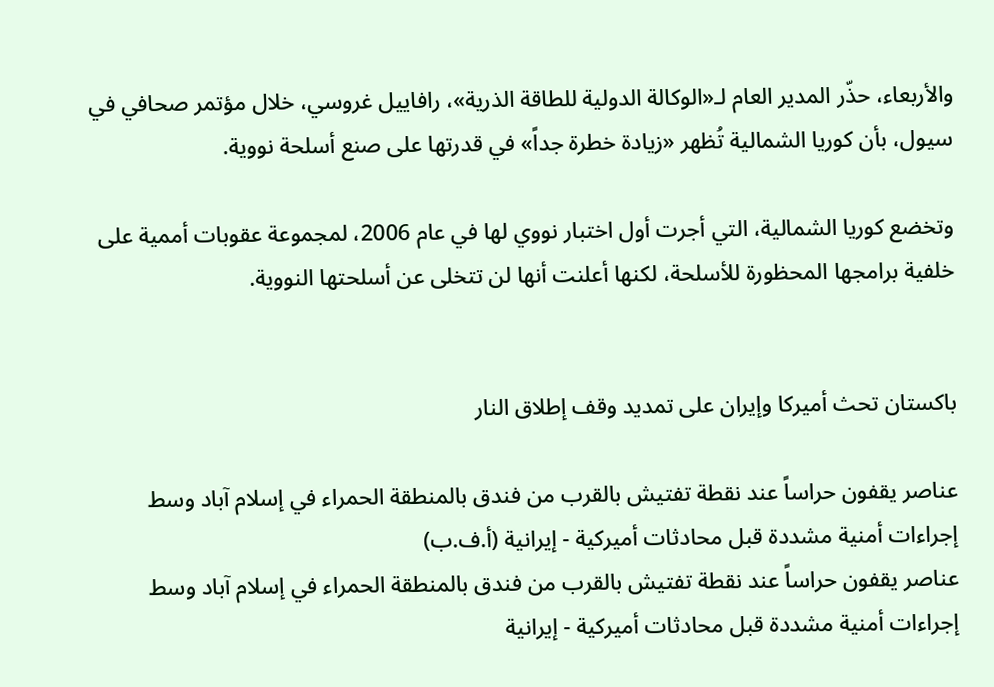والأربعاء، حذّر المدير العام لـ«الوكالة الدولية للطاقة الذرية»، رافاييل غروسي، خلال مؤتمر صحافي في سيول، بأن كوريا الشمالية تُظهر «زيادة خطرة جداً» في قدرتها على صنع أسلحة نووية.

وتخضع كوريا الشمالية، التي أجرت أول اختبار نووي لها في عام 2006، لمجموعة عقوبات أممية على خلفية برامجها المحظورة للأسلحة، لكنها أعلنت أنها لن تتخلى عن أسلحتها النووية.


باكستان تحث أميركا وإيران على تمديد وقف إطلاق النار

عناصر يقفون حراساً عند نقطة تفتيش بالقرب من فندق بالمنطقة الحمراء في إسلام آباد وسط إجراءات أمنية مشددة قبل محادثات أميركية - إيرانية (أ.ف.ب)
عناصر يقفون حراساً عند نقطة تفتيش بالقرب من فندق بالمنطقة الحمراء في إسلام آباد وسط إجراءات أمنية مشددة قبل محادثات أميركية - إيرانية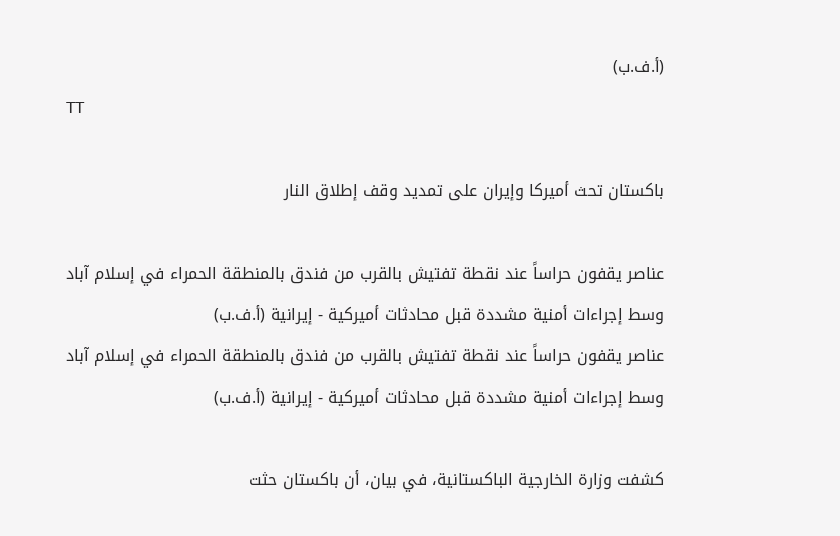(أ.ف.ب)
TT

باكستان تحث أميركا وإيران على تمديد وقف إطلاق النار

عناصر يقفون حراساً عند نقطة تفتيش بالقرب من فندق بالمنطقة الحمراء في إسلام آباد وسط إجراءات أمنية مشددة قبل محادثات أميركية - إيرانية (أ.ف.ب)
عناصر يقفون حراساً عند نقطة تفتيش بالقرب من فندق بالمنطقة الحمراء في إسلام آباد وسط إجراءات أمنية مشددة قبل محادثات أميركية - إيرانية (أ.ف.ب)

كشفت وزارة الخارجية الباكستانية، في بيان، أن باكستان حثت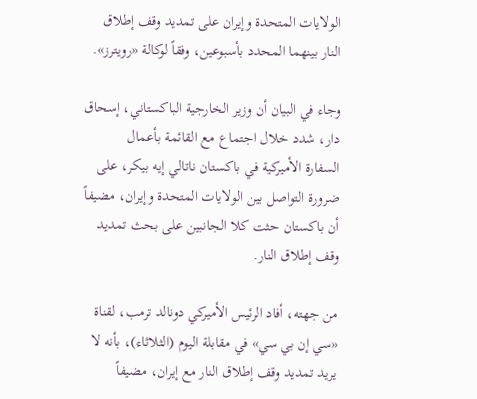الولايات المتحدة وإيران ‌على تمديد وقف ‌إطلاق النار ‌بينهما المحدد بأسبوعين، وفقاً لوكالة «رويترز».

وجاء في البيان أن وزير الخارجية الباكستاني، إسحاق دار، شدد خلال اجتماع مع ‌القائمة ‌بأعمال السفارة ‌الأميركية في ‌باكستان ناتالي إيه بيكر، على ضرورة التواصل بين ‌الولايات المتحدة وإيران، مضيفاً أن باكستان حثت كلا الجانبين على بحث تمديد وقف إطلاق النار.

من جهته، أفاد الرئيس الأميركي دونالد ترمب، لقناة «سي إن بي سي» في مقابلة اليوم (الثلاثاء)، بأنه لا يريد تمديد وقف إطلاق النار مع إيران، مضيفاً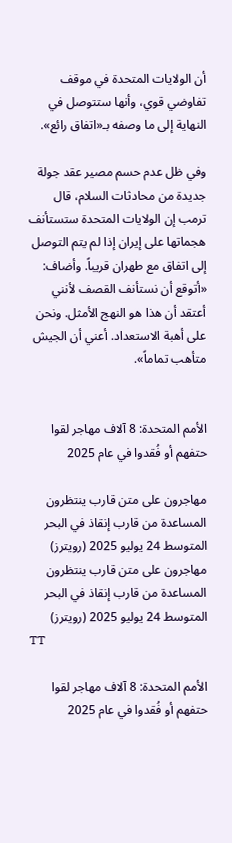أن ‌الولايات المتحدة في ‌موقف تفاوضي ‌قوي، وأنها ستتوصل في النهاية إلى ما وصفه بـ«اتفاق رائع».

وفي ظل ‌عدم حسم مصير ‌عقد جولة جديدة من محادثات السلام، قال ترمب إن الولايات المتحدة ‌ستستأنف هجماتها على إيران إذا لم يتم التوصل إلى اتفاق مع طهران قريباً. وأضاف: «أتوقع أن نستأنف القصف لأنني أعتقد أن هذا هو النهج الأمثل. ونحن على أهبة الاستعداد. أعني أن الجيش متأهب تماماً».


الأمم المتحدة: 8 آلاف مهاجر لقوا حتفهم أو فُقدوا في عام 2025

مهاجرون على متن قارب ينتظرون المساعدة من قارب إنقاذ في البحر المتوسط 24 يوليو 2025 (رويترز)
مهاجرون على متن قارب ينتظرون المساعدة من قارب إنقاذ في البحر المتوسط 24 يوليو 2025 (رويترز)
TT

الأمم المتحدة: 8 آلاف مهاجر لقوا حتفهم أو فُقدوا في عام 2025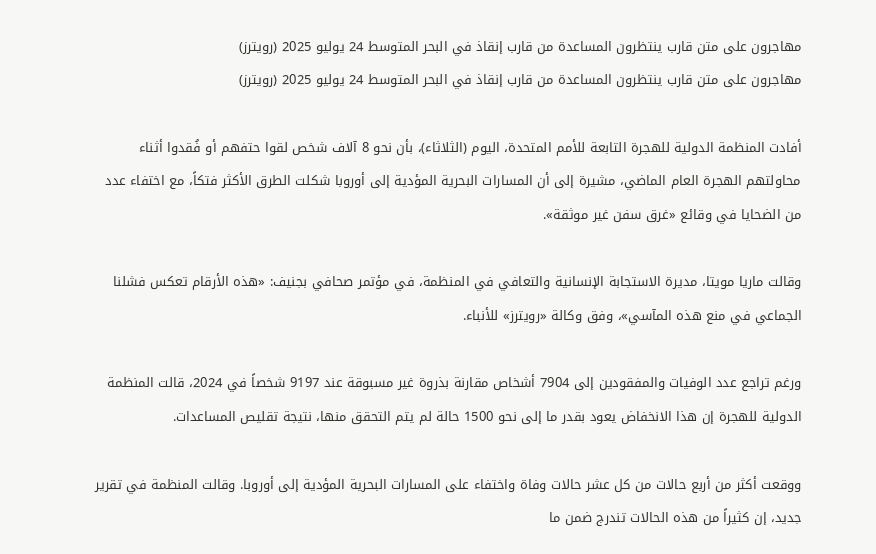مهاجرون على متن قارب ينتظرون المساعدة من قارب إنقاذ في البحر المتوسط 24 يوليو 2025 (رويترز)
مهاجرون على متن قارب ينتظرون المساعدة من قارب إنقاذ في البحر المتوسط 24 يوليو 2025 (رويترز)

أفادت المنظمة الدولية للهجرة التابعة للأمم المتحدة، اليوم (الثلاثاء)، بأن نحو 8 آلاف شخص لقوا حتفهم أو فُقدوا أثناء محاولتهم الهجرة العام الماضي، مشيرة إلى أن المسارات البحرية المؤدية إلى أوروبا شكلت الطرق الأكثر فتكاً، مع اختفاء عدد من الضحايا في وقائع «غرق سفن غير موثقة».

وقالت ماريا مويتا، مديرة الاستجابة الإنسانية والتعافي في المنظمة، في مؤتمر صحافي بجنيف: «هذه الأرقام تعكس فشلنا الجماعي في منع هذه المآسي»، وفق وكالة «رويترز» للأنباء.

ورغم تراجع عدد الوفيات والمفقودين إلى 7904 أشخاص مقارنة بذروة غير مسبوقة عند 9197 شخصاً في 2024، قالت المنظمة الدولية للهجرة إن هذا الانخفاض يعود بقدر ما إلى نحو 1500 حالة لم يتم التحقق منها، نتيجة تقليص المساعدات.

ووقعت أكثر من أربع حالات من كل عشر حالات وفاة واختفاء على المسارات البحرية المؤدية إلى أوروبا. وقالت المنظمة في تقرير جديد، إن كثيراً من هذه الحالات تندرج ضمن ما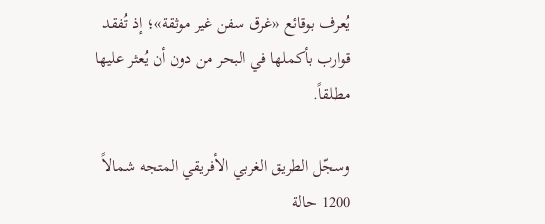يُعرف بوقائع «غرق سفن غير موثقة»؛ إذ تُفقد قوارب بأكملها في البحر من دون أن يُعثر عليها مطلقاً.

وسجّل الطريق الغربي الأفريقي المتجه شمالاً 1200 حالة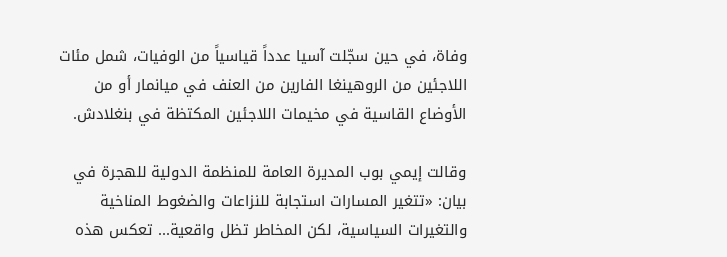وفاة، في حين سجّلت آسيا عدداً قياسياً من الوفيات، شمل مئات اللاجئين من الروهينغا الفارين من العنف في ميانمار أو من الأوضاع القاسية في مخيمات اللاجئين المكتظة في بنغلادش.

وقالت إيمي بوب المديرة العامة للمنظمة الدولية للهجرة في بيان: «تتغير المسارات استجابة للنزاعات والضغوط المناخية والتغيرات السياسية، لكن المخاطر تظل واقعية... تعكس هذه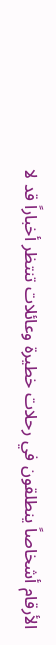الأرقام أشخاصاً ينطلقون في رحلات خطيرة وعائلات تنتظر أخباراً قد لا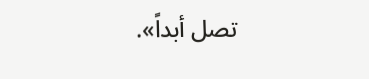تصل أبداً».